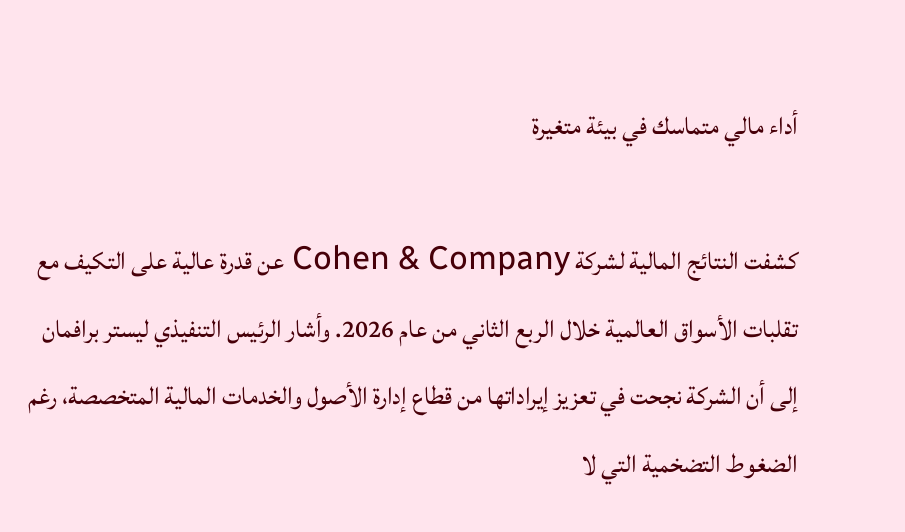أداء مالي متماسك في بيئة متغيرة

كشفت النتائج المالية لشركة Cohen & Company عن قدرة عالية على التكيف مع تقلبات الأسواق العالمية خلال الربع الثاني من عام 2026. وأشار الرئيس التنفيذي ليستر برافمان إلى أن الشركة نجحت في تعزيز إيراداتها من قطاع إدارة الأصول والخدمات المالية المتخصصة، رغم الضغوط التضخمية التي لا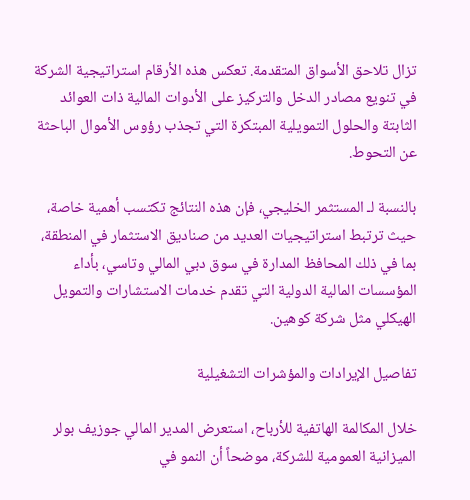تزال تلاحق الأسواق المتقدمة. تعكس هذه الأرقام استراتيجية الشركة في تنويع مصادر الدخل والتركيز على الأدوات المالية ذات العوائد الثابتة والحلول التمويلية المبتكرة التي تجذب رؤوس الأموال الباحثة عن التحوط.

بالنسبة لـ المستثمر الخليجي، فإن هذه النتائج تكتسب أهمية خاصة، حيث ترتبط استراتيجيات العديد من صناديق الاستثمار في المنطقة، بما في ذلك المحافظ المدارة في سوق دبي المالي وتاسي، بأداء المؤسسات المالية الدولية التي تقدم خدمات الاستشارات والتمويل الهيكلي مثل شركة كوهين.

تفاصيل الإيرادات والمؤشرات التشغيلية

خلال المكالمة الهاتفية للأرباح، استعرض المدير المالي جوزيف بولر الميزانية العمومية للشركة، موضحاً أن النمو في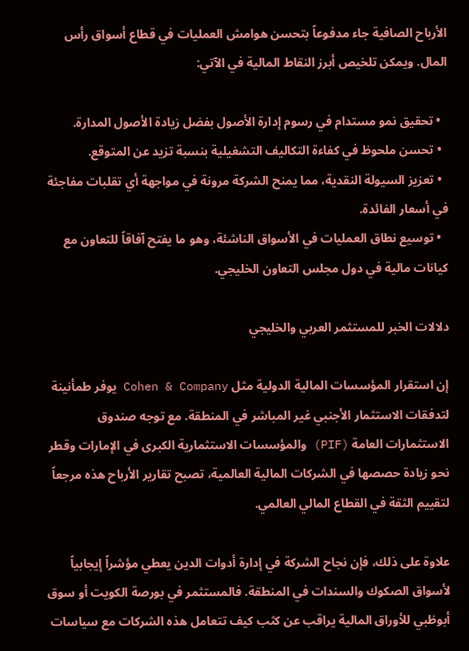الأرباح الصافية جاء مدفوعاً بتحسن هوامش العمليات في قطاع أسواق رأس المال. ويمكن تلخيص أبرز النقاط المالية في الآتي:

  • تحقيق نمو مستدام في رسوم إدارة الأصول بفضل زيادة الأصول المدارة.
  • تحسن ملحوظ في كفاءة التكاليف التشغيلية بنسبة تزيد عن المتوقع.
  • تعزيز السيولة النقدية، مما يمنح الشركة مرونة في مواجهة أي تقلبات مفاجئة في أسعار الفائدة.
  • توسيع نطاق العمليات في الأسواق الناشئة، وهو ما يفتح آفاقاً للتعاون مع كيانات مالية في دول مجلس التعاون الخليجي.

دلالات الخبر للمستثمر العربي والخليجي

إن استقرار المؤسسات المالية الدولية مثل Cohen & Company يوفر طمأنينة لتدفقات الاستثمار الأجنبي غير المباشر في المنطقة. مع توجه صندوق الاستثمارات العامة (PIF) والمؤسسات الاستثمارية الكبرى في الإمارات وقطر نحو زيادة حصصها في الشركات المالية العالمية، تصبح تقارير الأرباح هذه مرجعاً لتقييم الثقة في القطاع المالي العالمي.

علاوة على ذلك، فإن نجاح الشركة في إدارة أدوات الدين يعطي مؤشراً إيجابياً لأسواق الصكوك والسندات في المنطقة. فالمستثمر في بورصة الكويت أو سوق أبوظبي للأوراق المالية يراقب عن كثب كيف تتعامل هذه الشركات مع سياسات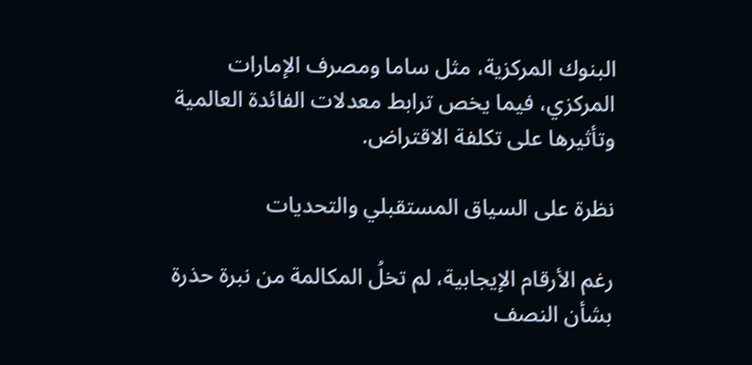البنوك المركزية، مثل ساما ومصرف الإمارات المركزي، فيما يخص ترابط معدلات الفائدة العالمية وتأثيرها على تكلفة الاقتراض.

نظرة على السياق المستقبلي والتحديات

رغم الأرقام الإيجابية، لم تخلُ المكالمة من نبرة حذرة بشأن النصف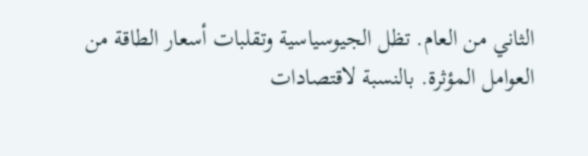الثاني من العام. تظل الجيوسياسية وتقلبات أسعار الطاقة من العوامل المؤثرة. بالنسبة لاقتصادات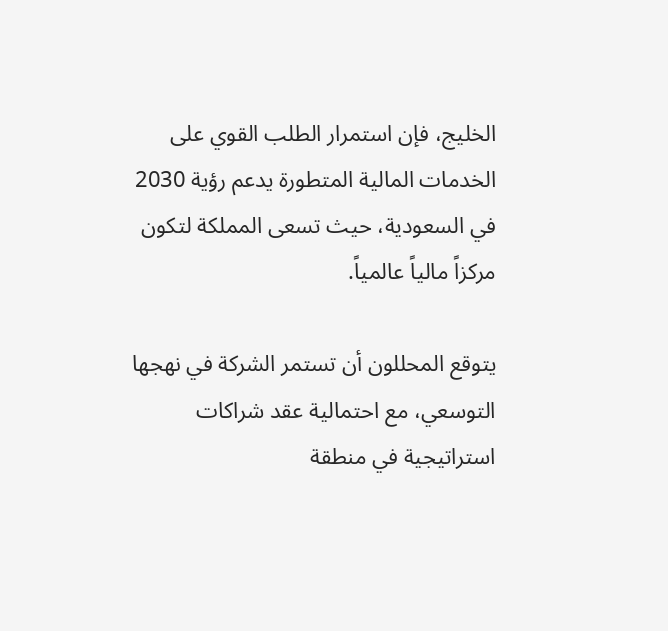الخليج، فإن استمرار الطلب القوي على الخدمات المالية المتطورة يدعم رؤية 2030 في السعودية، حيث تسعى المملكة لتكون مركزاً مالياً عالمياً.

يتوقع المحللون أن تستمر الشركة في نهجها التوسعي، مع احتمالية عقد شراكات استراتيجية في منطقة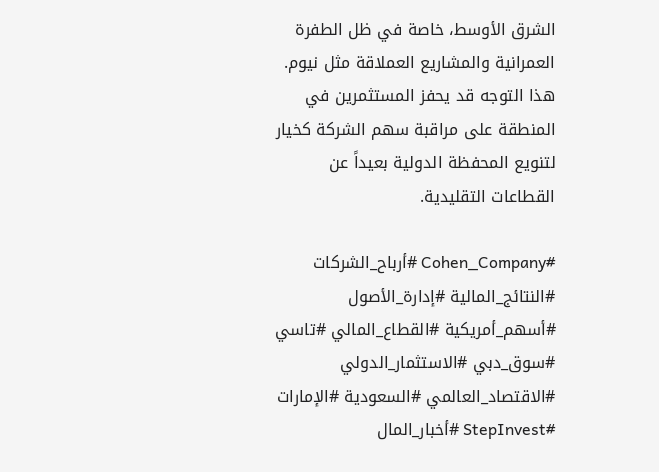الشرق الأوسط، خاصة في ظل الطفرة العمرانية والمشاريع العملاقة مثل نيوم. هذا التوجه قد يحفز المستثمرين في المنطقة على مراقبة سهم الشركة كخيار لتنويع المحفظة الدولية بعيداً عن القطاعات التقليدية.

#Cohen_Company #أرباح_الشركات #النتائج_المالية #إدارة_الأصول #أسهم_أمريكية #القطاع_المالي #تاسي #سوق_دبي #الاستثمار_الدولي #الاقتصاد_العالمي #السعودية #الإمارات #StepInvest #أخبار_المال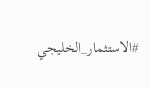#الاستثمار_الخليجي